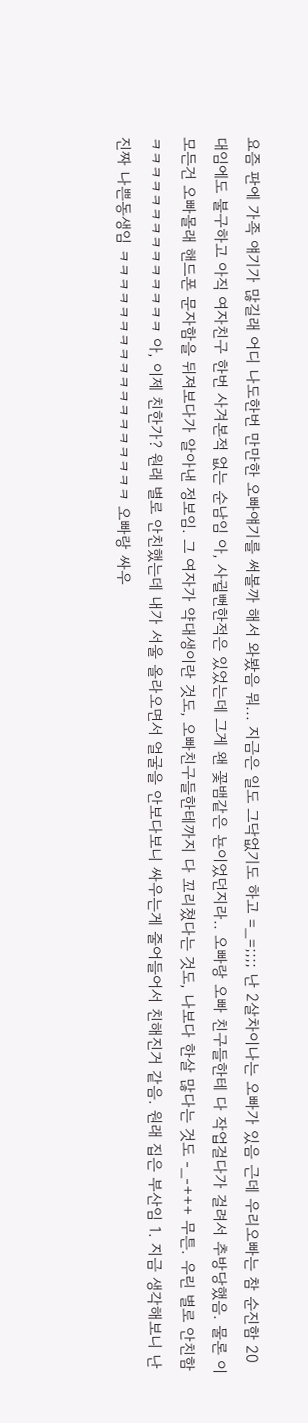요즘 판에 가족 얘기가 많길래 어디 나도한번 만만한 오빠얘기를 써볼까 해서 와봤음 뭐... 지금은 일도 그닥없기도 하고 =_=;;;; 난 2살차이나는 오빠가 있음 근데 우리오빠는 참 순진함 20대임에도 불구하고 아직 여자친구 한번 사겨본적 없는 순남임 아, 사귈뻔한적은 있었는데 그게 왠 꽃뱀같은 뇬이었던지라.. 오빠랑 오빠 친구들한테 다 작업걸다가 걸려서 추방당했음. 물론 이 모든건 오빠몰래 핸드폰 문자함을 뒤져보다가 알아낸 정보임. 그 여자가 약대생이란 것도, 오빠친구들한테까지 다 꼬리쳤다는 것도, 나보다 한살 많다는 것도 -_-+++ 무튼. 우린 별로 안친함 ㅋㅋㅋㅋㅋㅋㅋㅋㅋㅋㅋㅋㅋㅋ 아, 이제 친한가? 원래 별로 안친했는데 내가 서울 올라오면서 얼굴을 안보다보니 싸우는게 줄어들어서 친해진거 같음. 원래 집은 부산임 1. 지금 생각해보니 난 진짜 나쁜동생임 ㅋㅋㅋㅋㅋㅋㅋㅋㅋㅋㅋㅋㅋㅋㅋㅋㅋㅋ 오빠랑 싸우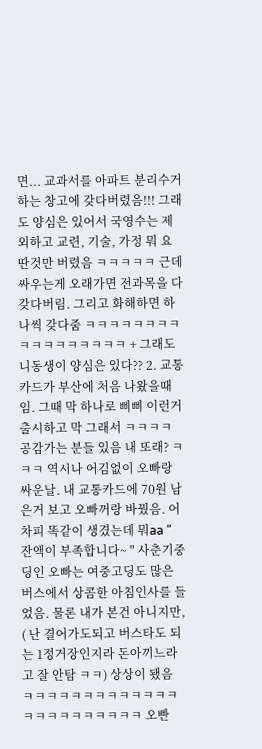면... 교과서를 아파트 분리수거하는 창고에 갖다버렸음!!! 그래도 양심은 있어서 국영수는 제외하고 교련, 기술, 가정 뭐 요딴것만 버렸음 ㅋㅋㅋㅋㅋ 근데 싸우는게 오래가면 전과목을 다 갖다버림. 그리고 화해하면 하나씩 갖다줌 ㅋㅋㅋㅋㅋㅋㅋㅋㅋㅋㅋㅋㅋㅋㅋㅋㅋ + 그래도 니동생이 양심은 있다?? 2. 교통카드가 부산에 처음 나왔을때임. 그때 막 하나로 삐삐 이런거 출시하고 막 그래서 ㅋㅋㅋㅋ 공감가는 분들 있음 내 또래? ㅋㅋㅋ 역시나 어김없이 오빠랑 싸운날. 내 교통카드에 70원 남은거 보고 오빠꺼랑 바꿨음. 어차피 똑같이 생겼는데 뭐aa " 잔액이 부족합니다~ " 사춘기중딩인 오빠는 여중고딩도 많은 버스에서 상콤한 아침인사를 들었음. 물론 내가 본건 아니지만, ( 난 결어가도되고 버스타도 되는 1정거장인지라 돈아끼느라고 잘 안탐 ㅋㅋ) 상상이 됐음 ㅋㅋㅋㅋㅋㅋㅋㅋㅋㅋㅋㅋㅋㅋㅋㅋㅋㅋㅋㅋㅋㅋㅋ 오빤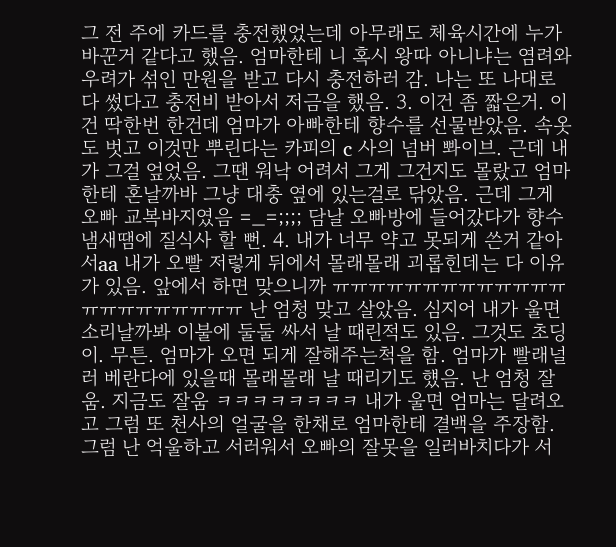그 전 주에 카드를 충전했었는데 아무래도 체육시간에 누가 바꾼거 같다고 했음. 엄마한테 니 혹시 왕따 아니냐는 염려와 우려가 섞인 만원을 받고 다시 충전하러 감. 나는 또 나대로 다 썼다고 충전비 받아서 저금을 했음. 3. 이건 좀 짧은거. 이건 딱한번 한건데 엄마가 아빠한테 향수를 선물받았음. 속옷도 벗고 이것만 뿌린다는 카피의 c 사의 넘버 뽜이브. 근데 내가 그걸 엎었음. 그땐 워낙 어려서 그게 그건지도 몰랐고 엄마한테 혼날까바 그냥 대충 옆에 있는걸로 닦았음. 근데 그게 오빠 교복바지였음 =_=;;;; 담날 오빠방에 들어갔다가 향수냄새땜에 질식사 할 뻔. 4. 내가 너무 약고 못되게 쓴거 같아서aa 내가 오빨 저렇게 뒤에서 몰래몰래 괴롭힌데는 다 이유가 있음. 앞에서 하면 맞으니까 ㅠㅠㅠㅠㅠㅠㅠㅠㅠㅠㅠㅠㅠㅠㅠㅠㅠㅠㅠㅠㅠㅠ 난 엄청 맞고 살았음. 심지어 내가 울면 소리날까봐 이불에 둘둘 싸서 날 때린적도 있음. 그것도 초딩이. 무튼. 엄마가 오면 되게 잘해주는척을 함. 엄마가 빨래널러 베란다에 있을때 몰래몰래 날 때리기도 헀음. 난 엄청 잘 움. 지금도 잘움 ㅋㅋㅋㅋㅋㅋㅋㅋ 내가 울면 엄마는 달려오고 그럼 또 천사의 얼굴을 한채로 엄마한테 결백을 주장함. 그럼 난 억울하고 서러워서 오빠의 잘못을 일러바치다가 서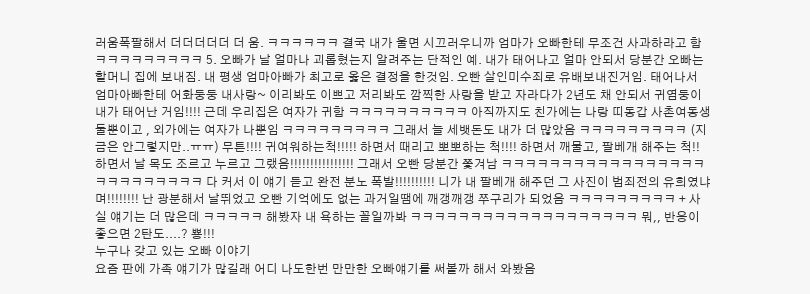러움폭팔해서 더더더더더 더 움. ㅋㅋㅋㅋㅋㅋ 결국 내가 울면 시끄러우니까 엄마가 오빠한테 무조건 사과하라고 함 ㅋㅋㅋㅋㅋㅋㅋㅋㅋ 5. 오빠가 날 얼마나 괴롭혔는지 알려주는 단적인 예. 내가 태어나고 얼마 안되서 당분간 오빠는 할머니 집에 보내짐. 내 평생 엄마아빠가 최고로 옳은 결정을 한것임. 오빤 살인미수죄로 유배보내진거임. 태어나서 엄마아빠한테 어화둥둥 내사랑~ 이리봐도 이쁘고 저리봐도 깜찍한 사랑을 받고 자라다가 2년도 채 안되서 귀염둥이 내가 태어난 거임!!!! 근데 우리집은 여자가 귀함 ㅋㅋㅋㅋㅋㅋㅋㅋㅋㅋ 아직까지도 친가에는 나랑 띠동갑 사촌여동생 둘뿐이고 , 외가에는 여자가 나뿐임 ㅋㅋㅋㅋㅋㅋㅋㅋㅋ 그래서 늘 세뱃돈도 내가 더 많았음 ㅋㅋㅋㅋㅋㅋㅋㅋㅋ (지금은 안그렇지만..ㅠㅠ) 무튼!!!! 귀여워하는척!!!!! 하면서 때리고 뽀뽀하는 척!!!! 하면서 깨물고, 팔베개 해주는 척!! 하면서 날 목도 조르고 누르고 그랬음!!!!!!!!!!!!!!!! 그래서 오빤 당분간 쫓겨남 ㅋㅋㅋㅋㅋㅋㅋㅋㅋㅋㅋㅋㅋㅋㅋㅋㅋㅋㅋㅋㅋㅋㅋㅋㅋㅋ 다 커서 이 얘기 듣고 완전 분노 폭발!!!!!!!!!! 니가 내 팔베개 해주던 그 사진이 범죄전의 유희였냐며!!!!!!!! 난 광분해서 날뛰었고 오빤 기억에도 없는 과거일땜에 깨갱깨갱 쭈구리가 되었음 ㅋㅋㅋㅋㅋㅋㅋㅋㅋ + 사실 얘기는 더 많은데 ㅋㅋㅋㅋㅋ 해봤자 내 욕하는 꼴일까봐 ㅋㅋㅋㅋㅋㅋㅋㅋㅋㅋㅋㅋㅋㅋㅋㅋㅋㅋㅋ 뭐,, 반응이 좋으면 2탄도....? 뿅!!!
누구나 갖고 있는 오빠 이야기
요즘 판에 가족 얘기가 많길래 어디 나도한번 만만한 오빠얘기를 써볼까 해서 와봤음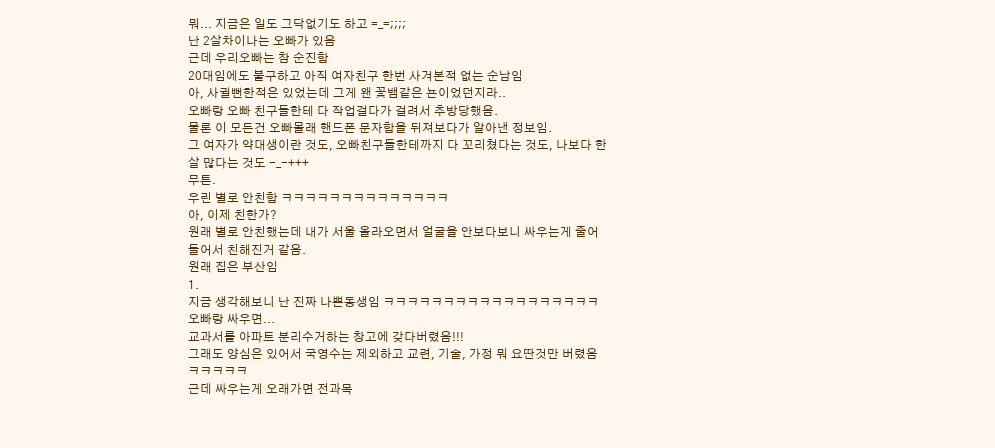뭐... 지금은 일도 그닥없기도 하고 =_=;;;;
난 2살차이나는 오빠가 있음
근데 우리오빠는 참 순진함
20대임에도 불구하고 아직 여자친구 한번 사겨본적 없는 순남임
아, 사귈뻔한적은 있었는데 그게 왠 꽃뱀같은 뇬이었던지라..
오빠랑 오빠 친구들한테 다 작업걸다가 걸려서 추방당했음.
물론 이 모든건 오빠몰래 핸드폰 문자함을 뒤져보다가 알아낸 정보임.
그 여자가 약대생이란 것도, 오빠친구들한테까지 다 꼬리쳤다는 것도, 나보다 한살 많다는 것도 -_-+++
무튼.
우린 별로 안친함 ㅋㅋㅋㅋㅋㅋㅋㅋㅋㅋㅋㅋㅋㅋ
아, 이제 친한가?
원래 별로 안친했는데 내가 서울 올라오면서 얼굴을 안보다보니 싸우는게 줄어들어서 친해진거 같음.
원래 집은 부산임
1.
지금 생각해보니 난 진짜 나쁜동생임 ㅋㅋㅋㅋㅋㅋㅋㅋㅋㅋㅋㅋㅋㅋㅋㅋㅋㅋ
오빠랑 싸우면...
교과서를 아파트 분리수거하는 창고에 갖다버렸음!!!
그래도 양심은 있어서 국영수는 제외하고 교련, 기술, 가정 뭐 요딴것만 버렸음 ㅋㅋㅋㅋㅋ
근데 싸우는게 오래가면 전과목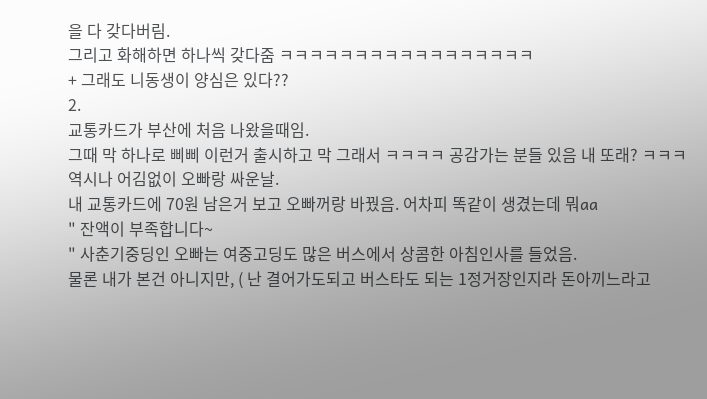을 다 갖다버림.
그리고 화해하면 하나씩 갖다줌 ㅋㅋㅋㅋㅋㅋㅋㅋㅋㅋㅋㅋㅋㅋㅋㅋㅋ
+ 그래도 니동생이 양심은 있다??
2.
교통카드가 부산에 처음 나왔을때임.
그때 막 하나로 삐삐 이런거 출시하고 막 그래서 ㅋㅋㅋㅋ 공감가는 분들 있음 내 또래? ㅋㅋㅋ
역시나 어김없이 오빠랑 싸운날.
내 교통카드에 70원 남은거 보고 오빠꺼랑 바꿨음. 어차피 똑같이 생겼는데 뭐aa
" 잔액이 부족합니다~
" 사춘기중딩인 오빠는 여중고딩도 많은 버스에서 상콤한 아침인사를 들었음.
물론 내가 본건 아니지만, ( 난 결어가도되고 버스타도 되는 1정거장인지라 돈아끼느라고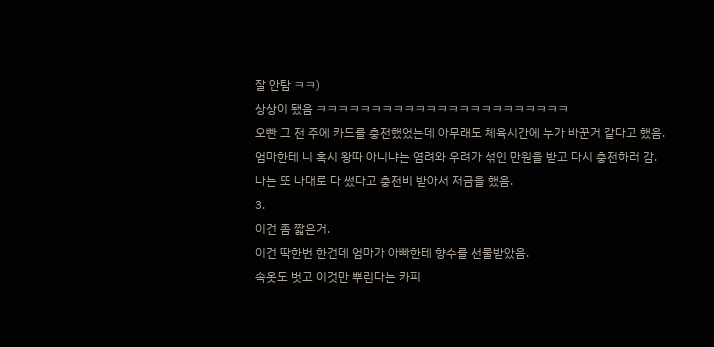잘 안탐 ㅋㅋ)
상상이 됐음 ㅋㅋㅋㅋㅋㅋㅋㅋㅋㅋㅋㅋㅋㅋㅋㅋㅋㅋㅋㅋㅋㅋㅋ
오빤 그 전 주에 카드를 충전했었는데 아무래도 체육시간에 누가 바꾼거 같다고 했음.
엄마한테 니 혹시 왕따 아니냐는 염려와 우려가 섞인 만원을 받고 다시 충전하러 감.
나는 또 나대로 다 썼다고 충전비 받아서 저금을 했음.
3.
이건 좀 짧은거.
이건 딱한번 한건데 엄마가 아빠한테 향수를 선물받았음.
속옷도 벗고 이것만 뿌린다는 카피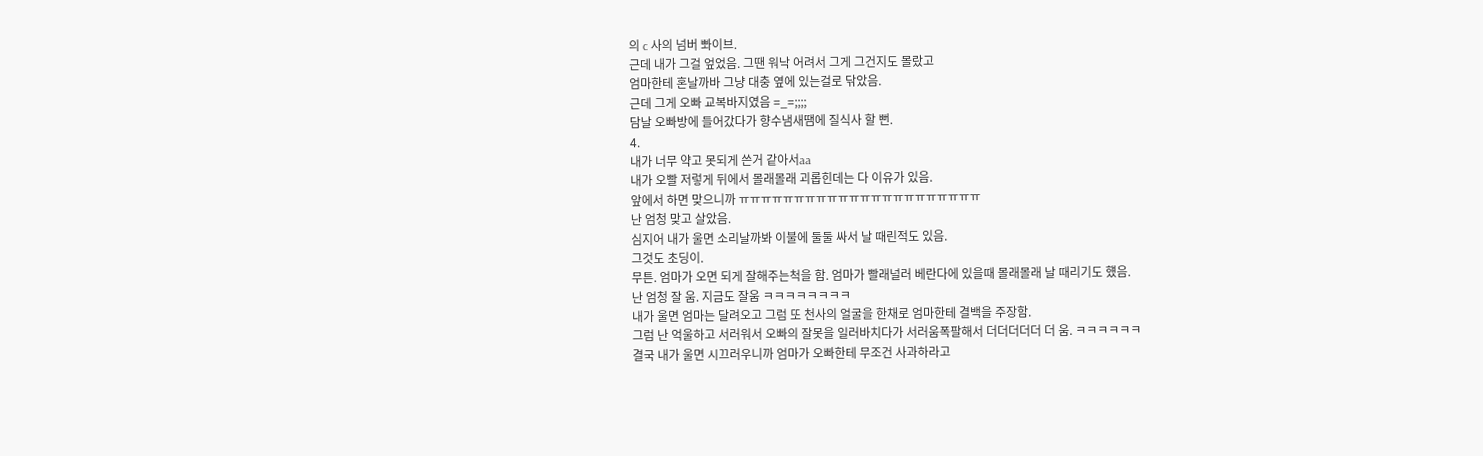의 c 사의 넘버 뽜이브.
근데 내가 그걸 엎었음. 그땐 워낙 어려서 그게 그건지도 몰랐고
엄마한테 혼날까바 그냥 대충 옆에 있는걸로 닦았음.
근데 그게 오빠 교복바지였음 =_=;;;;
담날 오빠방에 들어갔다가 향수냄새땜에 질식사 할 뻔.
4.
내가 너무 약고 못되게 쓴거 같아서aa
내가 오빨 저렇게 뒤에서 몰래몰래 괴롭힌데는 다 이유가 있음.
앞에서 하면 맞으니까 ㅠㅠㅠㅠㅠㅠㅠㅠㅠㅠㅠㅠㅠㅠㅠㅠㅠㅠㅠㅠㅠㅠ
난 엄청 맞고 살았음.
심지어 내가 울면 소리날까봐 이불에 둘둘 싸서 날 때린적도 있음.
그것도 초딩이.
무튼. 엄마가 오면 되게 잘해주는척을 함. 엄마가 빨래널러 베란다에 있을때 몰래몰래 날 때리기도 헀음.
난 엄청 잘 움. 지금도 잘움 ㅋㅋㅋㅋㅋㅋㅋㅋ
내가 울면 엄마는 달려오고 그럼 또 천사의 얼굴을 한채로 엄마한테 결백을 주장함.
그럼 난 억울하고 서러워서 오빠의 잘못을 일러바치다가 서러움폭팔해서 더더더더더 더 움. ㅋㅋㅋㅋㅋㅋ
결국 내가 울면 시끄러우니까 엄마가 오빠한테 무조건 사과하라고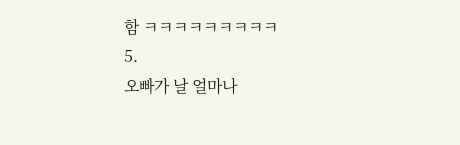함 ㅋㅋㅋㅋㅋㅋㅋㅋㅋ
5.
오빠가 날 얼마나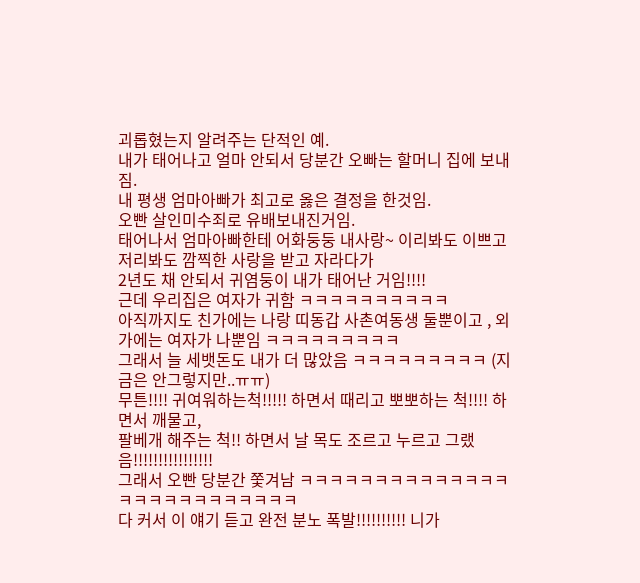괴롭혔는지 알려주는 단적인 예.
내가 태어나고 얼마 안되서 당분간 오빠는 할머니 집에 보내짐.
내 평생 엄마아빠가 최고로 옳은 결정을 한것임.
오빤 살인미수죄로 유배보내진거임.
태어나서 엄마아빠한테 어화둥둥 내사랑~ 이리봐도 이쁘고 저리봐도 깜찍한 사랑을 받고 자라다가
2년도 채 안되서 귀염둥이 내가 태어난 거임!!!!
근데 우리집은 여자가 귀함 ㅋㅋㅋㅋㅋㅋㅋㅋㅋㅋ
아직까지도 친가에는 나랑 띠동갑 사촌여동생 둘뿐이고 , 외가에는 여자가 나뿐임 ㅋㅋㅋㅋㅋㅋㅋㅋㅋ
그래서 늘 세뱃돈도 내가 더 많았음 ㅋㅋㅋㅋㅋㅋㅋㅋㅋ (지금은 안그렇지만..ㅠㅠ)
무튼!!!! 귀여워하는척!!!!! 하면서 때리고 뽀뽀하는 척!!!! 하면서 깨물고,
팔베개 해주는 척!! 하면서 날 목도 조르고 누르고 그랬음!!!!!!!!!!!!!!!!
그래서 오빤 당분간 쫓겨남 ㅋㅋㅋㅋㅋㅋㅋㅋㅋㅋㅋㅋㅋㅋㅋㅋㅋㅋㅋㅋㅋㅋㅋㅋㅋㅋ
다 커서 이 얘기 듣고 완전 분노 폭발!!!!!!!!!! 니가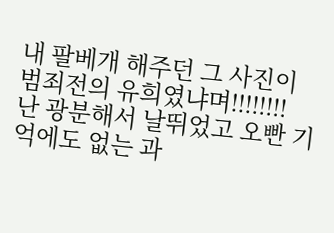내 팔베개 해주던 그 사진이 범죄전의 유희였냐며!!!!!!!!
난 광분해서 날뛰었고 오빤 기억에도 없는 과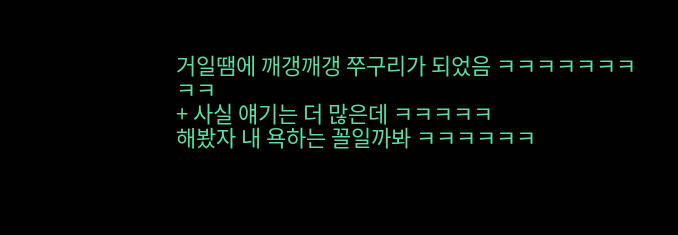거일땜에 깨갱깨갱 쭈구리가 되었음 ㅋㅋㅋㅋㅋㅋㅋㅋㅋ
+ 사실 얘기는 더 많은데 ㅋㅋㅋㅋㅋ
해봤자 내 욕하는 꼴일까봐 ㅋㅋㅋㅋㅋㅋ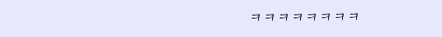ㅋㅋㅋㅋㅋㅋㅋㅋ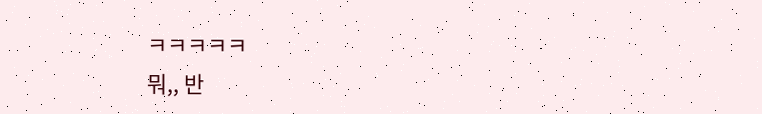ㅋㅋㅋㅋㅋ
뭐,, 반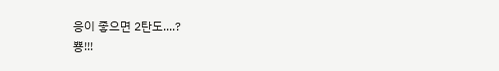응이 좋으면 2탄도....?
뿅!!!